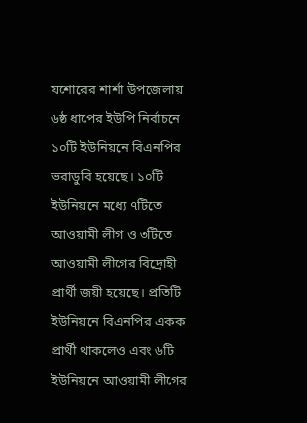যশোরের শার্শা উপজেলায় ৬ষ্ঠ ধাপের ইউপি নির্বাচনে ১০টি ইউনিয়নে বিএনপির ভরাডুবি হয়েছে। ১০টি ইউনিয়নে মধ্যে ৭টিতে আওয়ামী লীগ ও ৩টিতে আওয়ামী লীগের বিদ্রোহী প্রার্থী জয়ী হয়েছে। প্রতিটি ইউনিয়নে বিএনপির একক প্রার্থী থাকলেও এবং ৬টি ইউনিয়নে আওয়ামী লীগের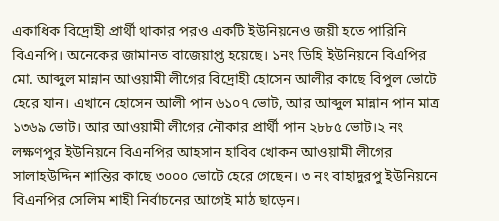একাধিক বিদ্রোহী প্রার্থী থাকার পরও একটি ইউনিয়নেও জয়ী হতে পারিনি বিএনপি। অনেকের জামানত বাজেয়াপ্ত হয়েছে। ১নং ডিহি ইউনিয়নে বিএপির মো. আব্দুল মান্নান আওয়ামী লীগের বিদ্রোহী হোসেন আলীর কাছে বিপুল ভোটে হেরে যান। এখানে হোসেন আলী পান ৬১০৭ ভোট, আর আব্দুল মান্নান পান মাত্র ১৩৬৯ ভোট। আর আওয়ামী লীগের নৌকার প্রার্থী পান ২৮৮৫ ভোট।২ নং লক্ষণপুর ইউনিয়নে বিএনপির আহসান হাবিব খোকন আওয়ামী লীগের সালাহউদ্দিন শান্তির কাছে ৩০০০ ভোটে হেরে গেছেন। ৩ নং বাহাদুরপু ইউনিয়নে বিএনপির সেলিম শাহী নির্বাচনের আগেই মাঠ ছাড়েন।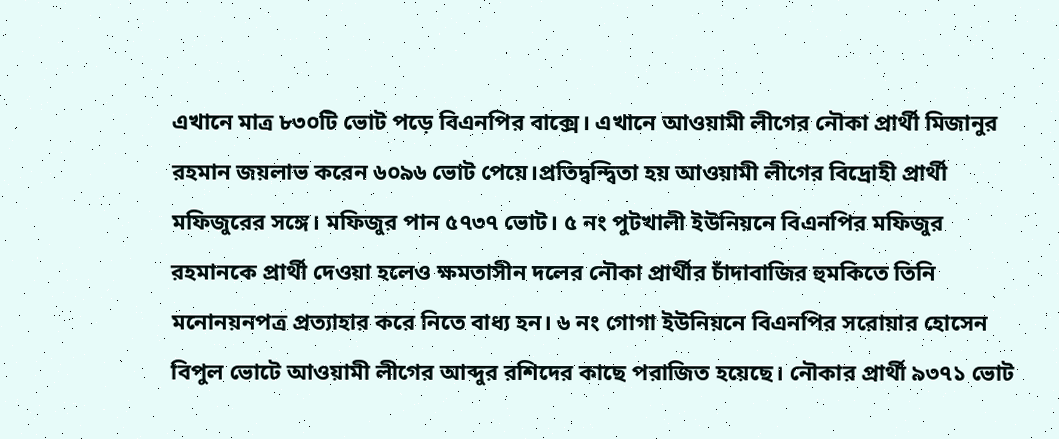এখানে মাত্র ৮৩০টি ভোট পড়ে বিএনপির বাক্সে। এখানে আওয়ামী লীগের নৌকা প্রার্থী মিজানুর রহমান জয়লাভ করেন ৬০৯৬ ভোট পেয়ে।প্রতিদ্বন্দ্বিতা হয় আওয়ামী লীগের বিদ্রোহী প্রার্থী মফিজুরের সঙ্গে। মফিজুর পান ৫৭৩৭ ভোট। ৫ নং পুটখালী ইউনিয়নে বিএনপির মফিজুর রহমানকে প্রার্থী দেওয়া হলেও ক্ষমতাসীন দলের নৌকা প্রার্থীর চাঁদাবাজির হুমকিতে তিনি মনোনয়নপত্র প্রত্যাহার করে নিতে বাধ্য হন। ৬ নং গোগা ইউনিয়নে বিএনপির সরোয়ার হোসেন বিপুল ভোটে আওয়ামী লীগের আব্দুর রশিদের কাছে পরাজিত হয়েছে। নৌকার প্রার্থী ৯৩৭১ ভোট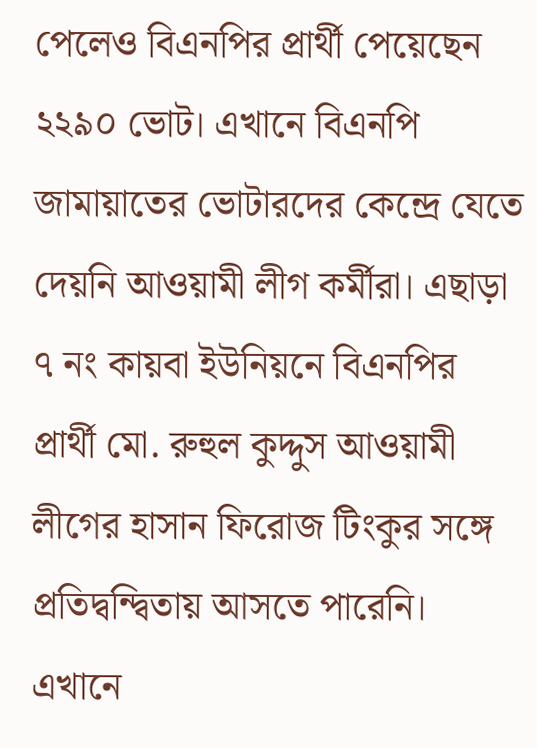পেলেও বিএনপির প্রার্থী পেয়েছেন ২২৯০ ভোট। এখানে বিএনপি জামায়াতের ভোটারদের কেন্দ্রে যেতে দেয়নি আওয়ামী লীগ কর্মীরা। এছাড়া ৭ নং কায়বা ইউনিয়নে বিএনপির প্রার্থী মো. রুহুল কুদ্দুস আওয়ামী লীগের হাসান ফিরোজ টিংকুর সঙ্গে প্রতিদ্বন্দ্বিতায় আসতে পারেনি। এখানে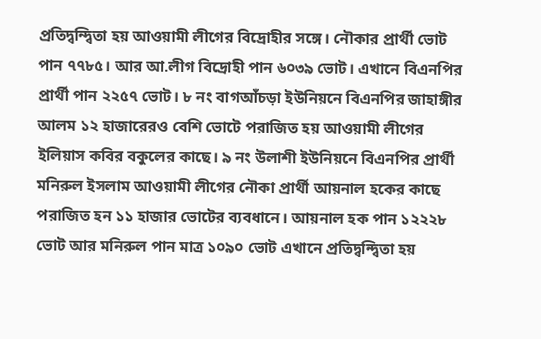প্রতিদ্বন্দ্বিতা হয় আওয়ামী লীগের বিদ্রোহীর সঙ্গে। নৌকার প্রার্থী ভোট পান ৭৭৮৫। আর আ.লীগ বিদ্রোহী পান ৬০৩৯ ভোট। এখানে বিএনপির প্রার্থী পান ২২৫৭ ভোট। ৮ নং বাগআঁচড়া ইউনিয়নে বিএনপির জাহাঙ্গীর আলম ১২ হাজারেরও বেশি ভোটে পরাজিত হয় আওয়ামী লীগের ইলিয়াস কবির বকুলের কাছে। ৯ নং উলাশী ইউনিয়নে বিএনপির প্রার্থী মনিরুল ইসলাম আওয়ামী লীগের নৌকা প্রার্থী আয়নাল হকের কাছে পরাজিত হন ১১ হাজার ভোটের ব্যবধানে। আয়নাল হক পান ১২২২৮ ভোট আর মনিরুল পান মাত্র ১০৯০ ভোট এখানে প্রতিদ্বন্দ্বিতা হয়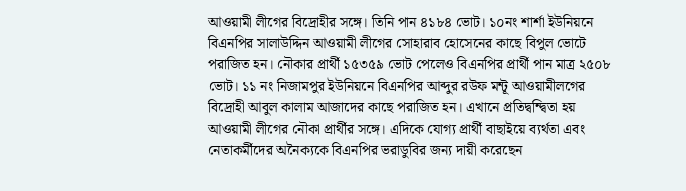আওয়ামী লীগের বিদ্রোহীর সঙ্গে। তিনি পান ৪১৮৪ ভোট। ১০নং শার্শা ইউনিয়নে বিএনপির সালাউদ্দিন আওয়ামী লীগের সোহারাব হোসেনের কাছে বিপুল ভোটে পরাজিত হন। নৌকার প্রার্থী ১৫৩৫৯ ভোট পেলেও বিএনপির প্রার্থী পান মাত্র ২৫০৮ ভোট। ১১ নং নিজামপুর ইউনিয়নে বিএনপির আব্দুর রউফ মন্টূ আওয়ামীলগের বিদ্রোহী আবুল কালাম আজাদের কাছে পরাজিত হন। এখানে প্রতিদ্বন্দ্বিতা হয় আওয়ামী লীগের নৌকা প্রার্থীর সঙ্গে। এদিকে যোগ্য প্রার্থী বাছাইয়ে ব্যর্থতা এবং নেতাকর্মীদের অনৈক্যকে বিএনপির ভরাডুবির জন্য দায়ী করেছেন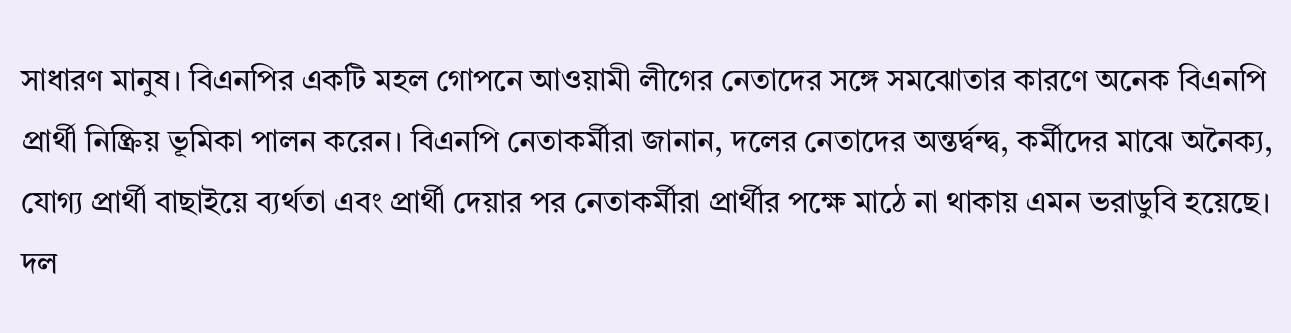সাধারণ মানুষ। বিএনপির একটি মহল গোপনে আওয়ামী লীগের নেতাদের সঙ্গে সমঝোতার কারণে অনেক বিএনপি প্রার্থী নিষ্ক্রিয় ভূমিকা পালন করেন। বিএনপি নেতাকর্মীরা জানান, দলের নেতাদের অন্তর্দ্বন্দ্ব, কর্মীদের মাঝে অনৈক্য, যোগ্য প্রার্থী বাছাইয়ে ব্যর্থতা এবং প্রার্থী দেয়ার পর নেতাকর্মীরা প্রার্থীর পক্ষে মাঠে না থাকায় এমন ভরাডুবি হয়েছে। দল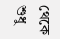থেকে শুধু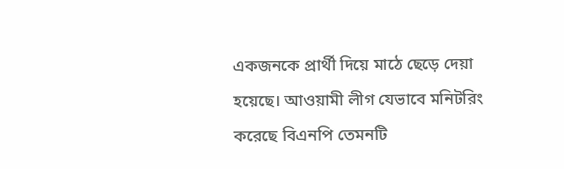একজনকে প্রার্থী দিয়ে মাঠে ছেড়ে দেয়া হয়েছে। আওয়ামী লীগ যেভাবে মনিটরিং করেছে বিএনপি তেমনটি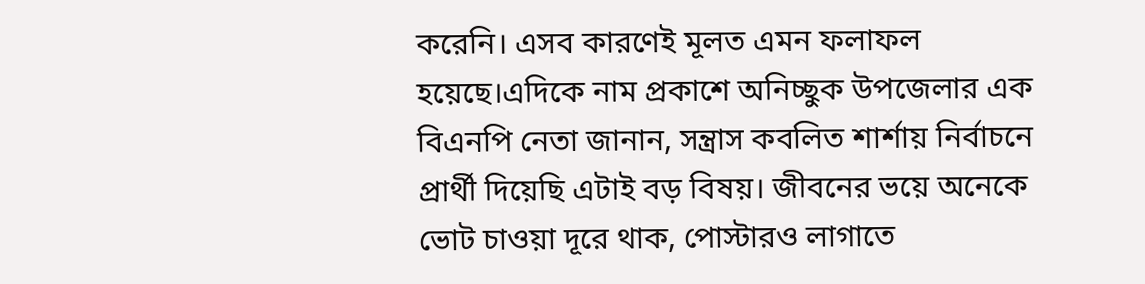করেনি। এসব কারণেই মূলত এমন ফলাফল হয়েছে।এদিকে নাম প্রকাশে অনিচ্ছুক উপজেলার এক বিএনপি নেতা জানান, সন্ত্রাস কবলিত শার্শায় নির্বাচনে প্রার্থী দিয়েছি এটাই বড় বিষয়। জীবনের ভয়ে অনেকে ভোট চাওয়া দূরে থাক, পোস্টারও লাগাতে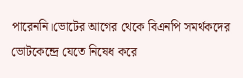পারেননি।ভোটের আগের থেকে বিএনপি সমর্থকদের ভোটকেন্দ্রে যেতে নিষেধ করে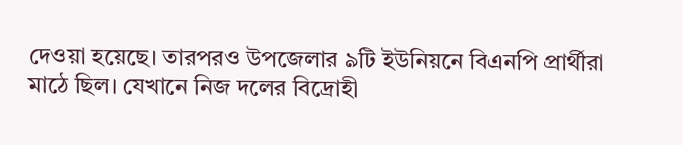দেওয়া হয়েছে। তারপরও উপজেলার ৯টি ইউনিয়নে বিএনপি প্রার্থীরা মাঠে ছিল। যেখানে নিজ দলের বিদ্রোহী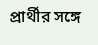প্রার্থীর সঙ্গে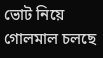ভোট নিয়ে গোলমাল চলছে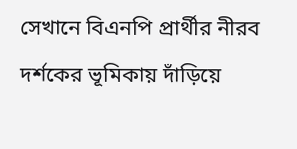সেখানে বিএনপি প্রার্থীর নীরব দর্শকের ভূমিকায় দাঁড়িয়ে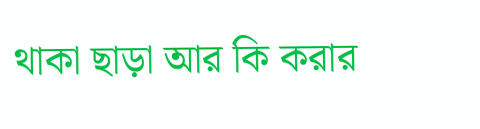থাকা ছাড়া আর কি করার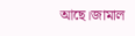আছে।জামাল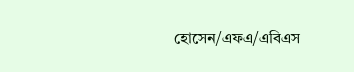হোসেন/এফএ/এবিএস